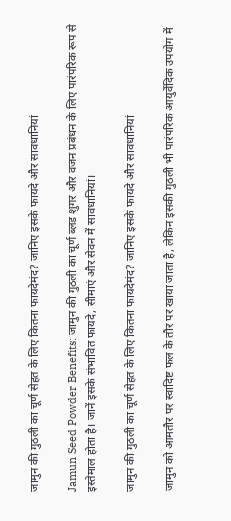जामुन की गुठली का चूर्ण सेहत के लिए कितना फायदेमंद? जानिए इसके फायदे और सावधानियां

Jamun Seed Powder Benefits: जामुन की गुठली का चूर्ण ब्लड शुगर और वजन प्रबंधन के लिए पारंपरिक रूप से इस्तेमाल होता है। जानें इसके संभावित फायदे, सीमाएं और सेवन में सावधानियां।

जामुन की गुठली का चूर्ण सेहत के लिए कितना फायदेमंद? जानिए इसके फायदे और सावधानियां

जामुन को आमतौर पर स्वादिष्ट फल के तौर पर खाया जाता है, लेकिन इसकी गुठली भी पारंपरिक आयुर्वेदिक उपयोग में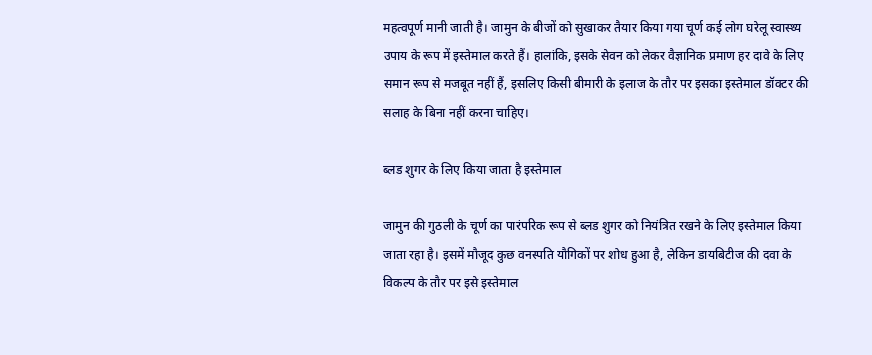महत्वपूर्ण मानी जाती है। जामुन के बीजों को सुखाकर तैयार किया गया चूर्ण कई लोग घरेलू स्वास्थ्य उपाय के रूप में इस्तेमाल करते हैं। हालांकि, इसके सेवन को लेकर वैज्ञानिक प्रमाण हर दावे के लिए समान रूप से मजबूत नहीं हैं, इसलिए किसी बीमारी के इलाज के तौर पर इसका इस्तेमाल डॉक्टर की सलाह के बिना नहीं करना चाहिए।

ब्लड शुगर के लिए किया जाता है इस्तेमाल

जामुन की गुठली के चूर्ण का पारंपरिक रूप से ब्लड शुगर को नियंत्रित रखने के लिए इस्तेमाल किया जाता रहा है। इसमें मौजूद कुछ वनस्पति यौगिकों पर शोध हुआ है, लेकिन डायबिटीज की दवा के विकल्प के तौर पर इसे इस्तेमाल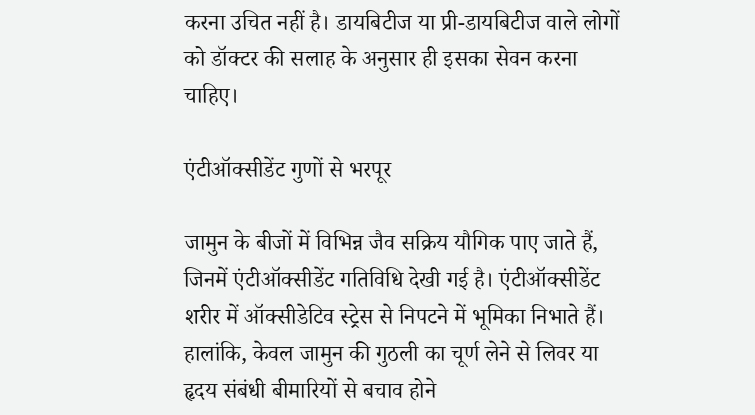करना उचित नहीं है। डायबिटीज या प्री-डायबिटीज वाले लोगों को डॉक्टर की सलाह के अनुसार ही इसका सेवन करना चाहिए।

एंटीऑक्सीडेंट गुणों से भरपूर

जामुन के बीजों में विभिन्न जैव सक्रिय यौगिक पाए जाते हैं, जिनमें एंटीऑक्सीडेंट गतिविधि देखी गई है। एंटीऑक्सीडेंट शरीर में ऑक्सीडेटिव स्ट्रेस से निपटने में भूमिका निभाते हैं। हालांकि, केवल जामुन की गुठली का चूर्ण लेने से लिवर या हृदय संबंधी बीमारियों से बचाव होने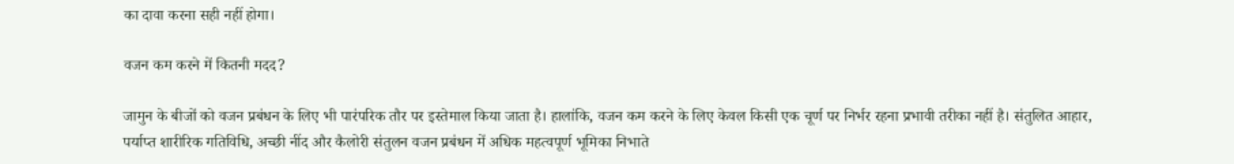का दावा करना सही नहीं होगा।

वजन कम करने में कितनी मदद?

जामुन के बीजों को वजन प्रबंधन के लिए भी पारंपरिक तौर पर इस्तेमाल किया जाता है। हालांकि, वजन कम करने के लिए केवल किसी एक चूर्ण पर निर्भर रहना प्रभावी तरीका नहीं है। संतुलित आहार, पर्याप्त शारीरिक गतिविधि, अच्छी नींद और कैलोरी संतुलन वजन प्रबंधन में अधिक महत्वपूर्ण भूमिका निभाते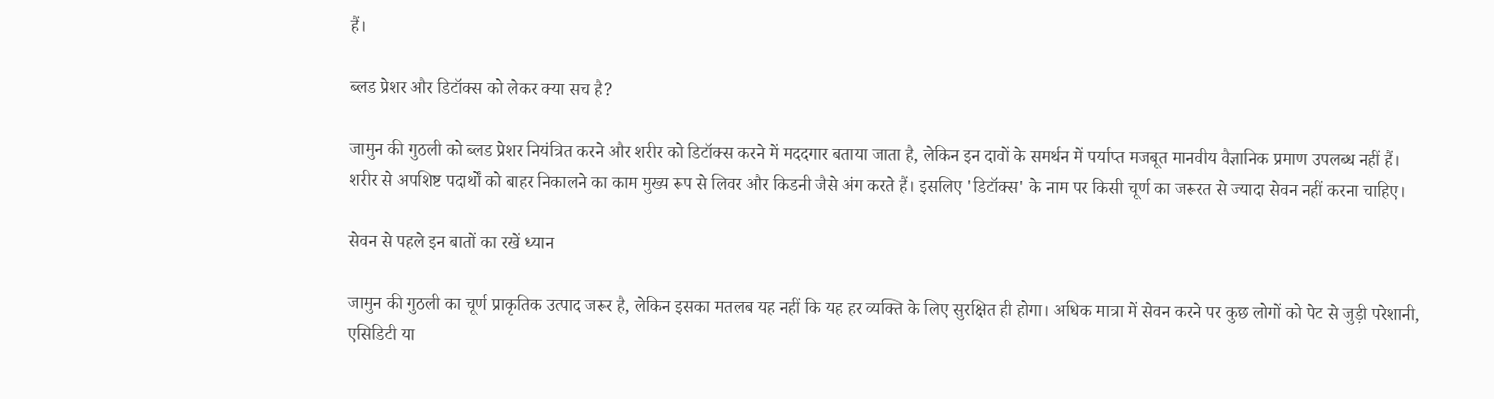हैं।

ब्लड प्रेशर और डिटॉक्स को लेकर क्या सच है?

जामुन की गुठली को ब्लड प्रेशर नियंत्रित करने और शरीर को डिटॉक्स करने में मददगार बताया जाता है, लेकिन इन दावों के समर्थन में पर्याप्त मजबूत मानवीय वैज्ञानिक प्रमाण उपलब्ध नहीं हैं। शरीर से अपशिष्ट पदार्थों को बाहर निकालने का काम मुख्य रूप से लिवर और किडनी जैसे अंग करते हैं। इसलिए 'डिटॉक्स' के नाम पर किसी चूर्ण का जरूरत से ज्यादा सेवन नहीं करना चाहिए।

सेवन से पहले इन बातों का रखें ध्यान

जामुन की गुठली का चूर्ण प्राकृतिक उत्पाद जरूर है, लेकिन इसका मतलब यह नहीं कि यह हर व्यक्ति के लिए सुरक्षित ही होगा। अधिक मात्रा में सेवन करने पर कुछ लोगों को पेट से जुड़ी परेशानी, एसिडिटी या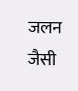जलन जैसी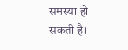समस्या हो सकती है।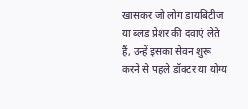खासकर जो लोग डायबिटीज या ब्लड प्रेशर की दवाएं लेते हैं, उन्हें इसका सेवन शुरू करने से पहले डॉक्टर या योग्य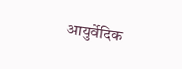आयुर्वेदिक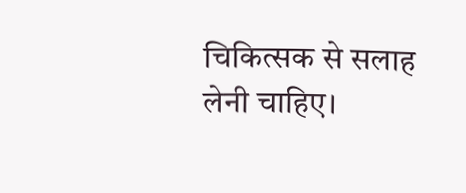चिकित्सक से सलाह लेनी चाहिए।